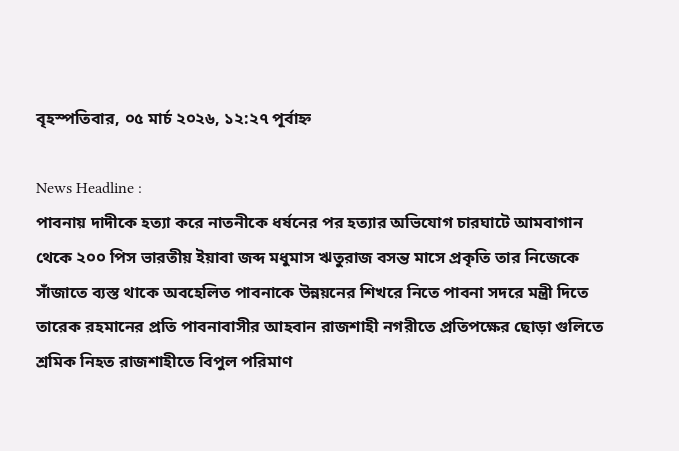বৃহস্পতিবার, ০৫ মার্চ ২০২৬, ১২:২৭ পূর্বাহ্ন

News Headline :
পাবনায় দাদীকে হত্যা করে নাতনীকে ধর্ষনের পর হত্যার অভিযোগ চারঘাটে আমবাগান থেকে ২০০ পিস ভারতীয় ইয়াবা জব্দ মধুমাস ঋতুরাজ বসন্ত মাসে প্রকৃতি তার নিজেকে সাঁজাতে ব্যস্ত থাকে অবহেলিত পাবনাকে উন্নয়নের শিখরে নিতে পাবনা সদরে মন্ত্রী দিতে তারেক রহমানের প্রতি পাবনাবাসীর আহবান রাজশাহী নগরীতে প্রতিপক্ষের ছোড়া গুলিতে শ্রমিক নিহত রাজশাহীতে বিপুল পরিমাণ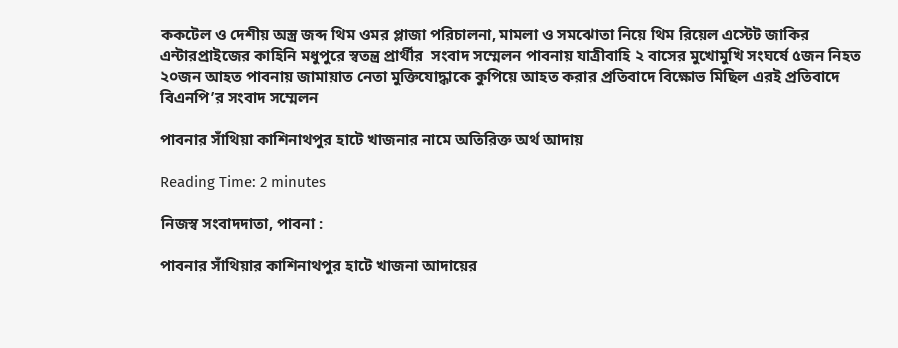ককটেল ও দেশীয় অস্ত্র জব্দ থিম ওমর প্লাজা পরিচালনা, মামলা ও সমঝোতা নিয়ে থিম রিয়েল এস্টেট জাকির এন্টারপ্রাইজের কাহিনি মধুপুরে স্বতন্ত্র প্রার্থীর  সংবাদ সম্মেলন পাবনায় যাত্রীবাহি ২ বাসের মুখোমুখি সংঘর্ষে ৫জন নিহত ২০জন আহত পাবনায় জামায়াত নেতা মুক্তিযোদ্ধাকে কুপিয়ে আহত করার প্রতিবাদে বিক্ষোভ মিছিল এরই প্রতিবাদে বিএনপি’র সংবাদ সম্মেলন

পাবনার সাঁথিয়া কাশিনাথপুর হাটে খাজনার নামে অতিরিক্ত অর্থ আদায়

Reading Time: 2 minutes

নিজস্ব সংবাদদাতা, পাবনা :

পাবনার সাঁথিয়ার কাশিনাথপুর হাটে খাজনা আদায়ের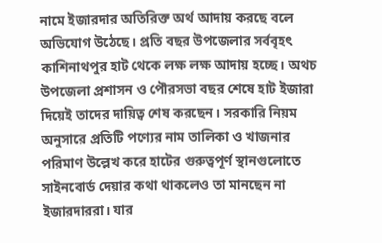নামে ইজারদার অতিরিক্ত অর্থ আদায় করছে বলে অভিযোগ উঠেছে। প্রতি বছর উপজেলার সর্ববৃহৎ কাশিনাথপুর হাট থেকে লক্ষ লক্ষ আদায় হচ্ছে। অথচ উপজেলা প্রশাসন ও পৌরসভা বছর শেষে হাট ইজারা দিয়েই তাদের দায়িত্ব শেষ করছেন। সরকারি নিয়ম অনুসারে প্রতিটি পণ্যের নাম তালিকা ও খাজনার পরিমাণ উল্লেখ করে হাটের গুরুত্বপূর্ণ স্থানগুলোতে সাইনবোর্ড দেয়ার কথা থাকলেও তা মানছেন না ইজারদাররা। যার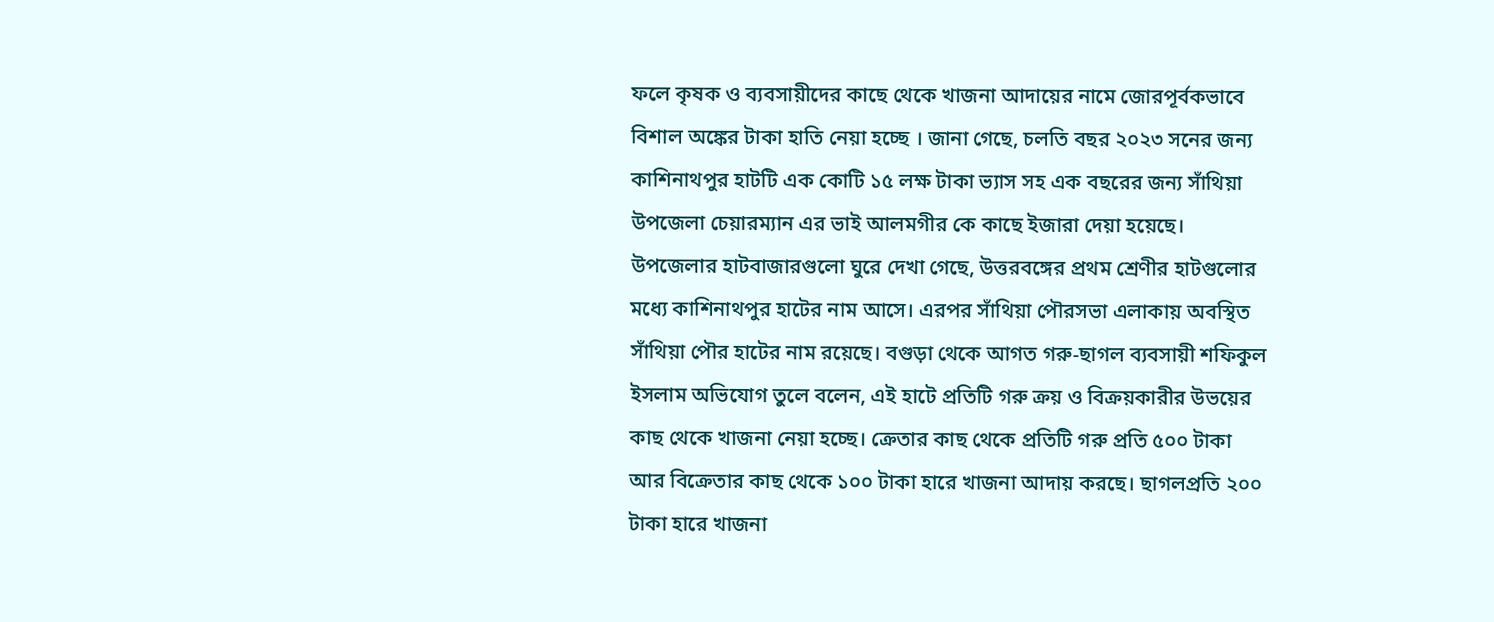ফলে কৃষক ও ব্যবসায়ীদের কাছে থেকে খাজনা আদায়ের নামে জোরপূর্বকভাবে বিশাল অঙ্কের টাকা হাতি নেয়া হচ্ছে । জানা গেছে, চলতি বছর ২০২৩ সনের জন্য কাশিনাথপুর হাটটি এক কোটি ১৫ লক্ষ টাকা ভ্যাস সহ এক বছরের জন্য সাঁথিয়া উপজেলা চেয়ারম্যান এর ভাই আলমগীর কে কাছে ইজারা দেয়া হয়েছে।
উপজেলার হাটবাজারগুলো ঘুরে দেখা গেছে, উত্তরবঙ্গের প্রথম শ্রেণীর হাটগুলোর মধ্যে কাশিনাথপুর হাটের নাম আসে। এরপর সাঁথিয়া পৌরসভা এলাকায় অবস্থিত সাঁথিয়া পৌর হাটের নাম রয়েছে। বগুড়া থেকে আগত গরু-ছাগল ব্যবসায়ী শফিকুল ইসলাম অভিযোগ তুলে বলেন, এই হাটে প্রতিটি গরু ক্রয় ও বিক্রয়কারীর উভয়ের কাছ থেকে খাজনা নেয়া হচ্ছে। ক্রেতার কাছ থেকে প্রতিটি গরু প্রতি ৫০০ টাকা আর বিক্রেতার কাছ থেকে ১০০ টাকা হারে খাজনা আদায় করছে। ছাগলপ্রতি ২০০ টাকা হারে খাজনা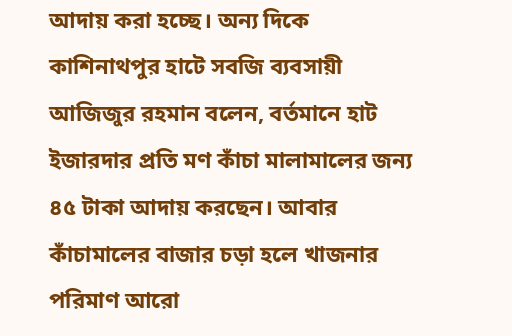আদায় করা হচ্ছে। অন্য দিকে কাশিনাথপুর হাটে সবজি ব্যবসায়ী আজিজুর রহমান বলেন, বর্তমানে হাট ইজারদার প্রতি মণ কাঁচা মালামালের জন্য ৪৫ টাকা আদায় করছেন। আবার কাঁচামালের বাজার চড়া হলে খাজনার পরিমাণ আরো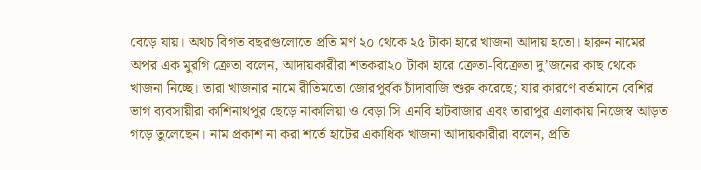বেড়ে যায়। অথচ বিগত বছরগুলোতে প্রতি মণ ২০ থেকে ২৫ টাকা হারে খাজনা আদায় হতো। হারুন নামের অপর এক মুরগি ক্রেতা বলেন, আদায়কারীরা শতকরা২০ টাকা হারে ক্রেতা-বিক্রেতা দু’জনের কাছ থেকে খাজনা নিচ্ছে। তারা খাজনার নামে রীতিমতো জোরপূর্বক চাঁদাবাজি শুরু করেছে; যার কারণে বর্তমানে বেশির ভাগ ব্যবসায়ীরা কাশিনাথপুর ছেড়ে নাকালিয়া ও বেড়া সি এনবি হাটবাজার এবং তারাপুর এলাকায় নিজেস্ব আড়ত গড়ে তুলেছেন। নাম প্রকাশ না করা শর্তে হাটের একাধিক খাজনা আদায়কারীরা বলেন, প্রতি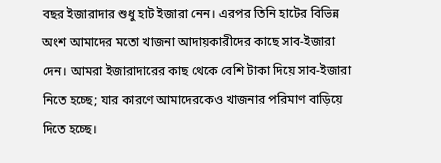বছর ইজারাদার শুধু হাট ইজারা নেন। এরপর তিনি হাটের বিভিন্ন অংশ আমাদের মতো খাজনা আদায়কারীদের কাছে সাব-ইজারা দেন। আমরা ইজারাদারের কাছ থেকে বেশি টাকা দিয়ে সাব-ইজারা নিতে হচ্ছে; যার কারণে আমাদেরকেও খাজনার পরিমাণ বাড়িয়ে দিতে হচ্ছে।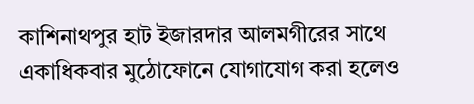কাশিনাথপুর হাট ইজারদার আলমগীরের সাথে একাধিকবার মুঠোফোনে যোগাযোগ করা হলেও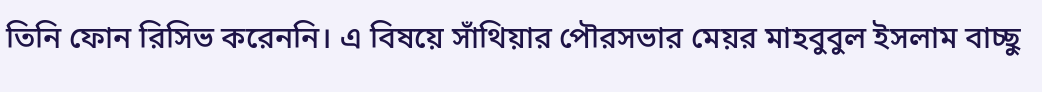তিনি ফোন রিসিভ করেননি। এ বিষয়ে সাঁথিয়ার পৌরসভার মেয়র মাহবুবুল ইসলাম বাচ্ছু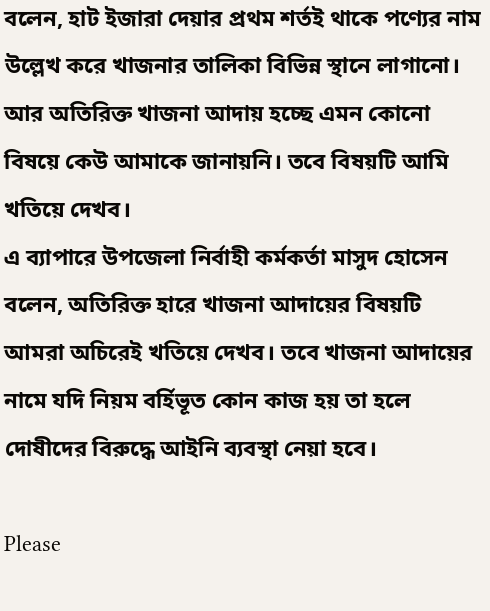বলেন, হাট ইজারা দেয়ার প্রথম শর্তই থাকে পণ্যের নাম উল্লেখ করে খাজনার তালিকা বিভিন্ন স্থানে লাগানো। আর অতিরিক্ত খাজনা আদায় হচ্ছে এমন কোনো বিষয়ে কেউ আমাকে জানায়নি। তবে বিষয়টি আমি খতিয়ে দেখব।
এ ব্যাপারে উপজেলা নির্বাহী কর্মকর্তা মাসুদ হোসেন বলেন, অতিরিক্ত হারে খাজনা আদায়ের বিষয়টি আমরা অচিরেই খতিয়ে দেখব। তবে খাজনা আদায়ের নামে যদি নিয়ম বর্হিভূত কোন কাজ হয় তা হলে দোষীদের বিরুদ্ধে আইনি ব্যবস্থা নেয়া হবে।

Please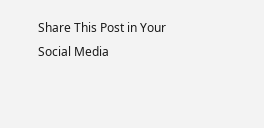Share This Post in Your Social Media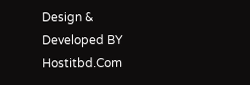Design & Developed BY Hostitbd.Com